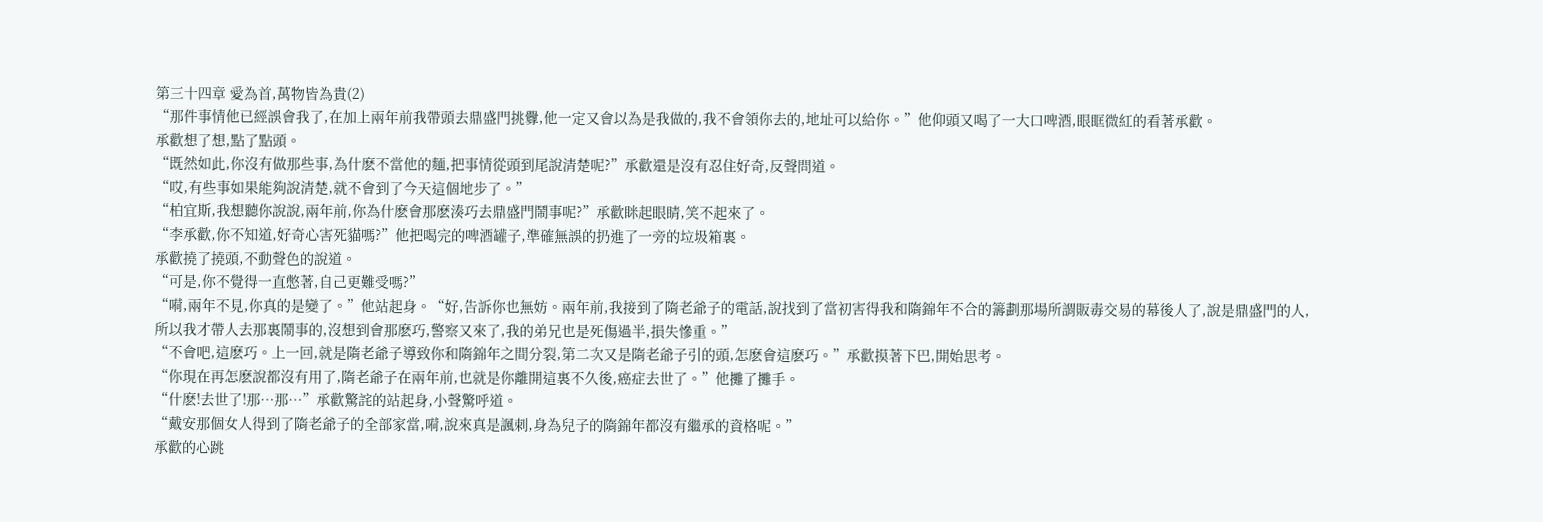第三十四章 愛為首,萬物皆為貴(2)
“那件事情他已經誤會我了,在加上兩年前我帶頭去鼎盛門挑釁,他一定又會以為是我做的,我不會領你去的,地址可以給你。”他仰頭又喝了一大口啤酒,眼眶微紅的看著承歡。
承歡想了想,點了點頭。
“既然如此,你沒有做那些事,為什麽不當他的麵,把事情從頭到尾說清楚呢?”承歡還是沒有忍住好奇,反聲問道。
“哎,有些事如果能夠說清楚,就不會到了今天這個地步了。”
“柏宜斯,我想聽你說說,兩年前,你為什麽會那麽湊巧去鼎盛門鬧事呢?”承歡眯起眼睛,笑不起來了。
“李承歡,你不知道,好奇心害死貓嗎?”他把喝完的啤酒罐子,準確無誤的扔進了一旁的垃圾箱裏。
承歡撓了撓頭,不動聲色的說道。
“可是,你不覺得一直憋著,自己更難受嗎?”
“嗬,兩年不見,你真的是變了。”他站起身。“好,告訴你也無妨。兩年前,我接到了隋老爺子的電話,說找到了當初害得我和隋錦年不合的籌劃那場所謂販毒交易的幕後人了,說是鼎盛門的人,所以我才帶人去那裏鬧事的,沒想到會那麽巧,警察又來了,我的弟兄也是死傷過半,損失慘重。”
“不會吧,這麽巧。上一回,就是隋老爺子導致你和隋錦年之間分裂,第二次又是隋老爺子引的頭,怎麽會這麽巧。”承歡摸著下巴,開始思考。
“你現在再怎麽說都沒有用了,隋老爺子在兩年前,也就是你離開這裏不久後,癌症去世了。”他攤了攤手。
“什麽!去世了!那…那…”承歡驚詫的站起身,小聲驚呼道。
“戴安那個女人得到了隋老爺子的全部家當,嗬,說來真是諷刺,身為兒子的隋錦年都沒有繼承的資格呢。”
承歡的心跳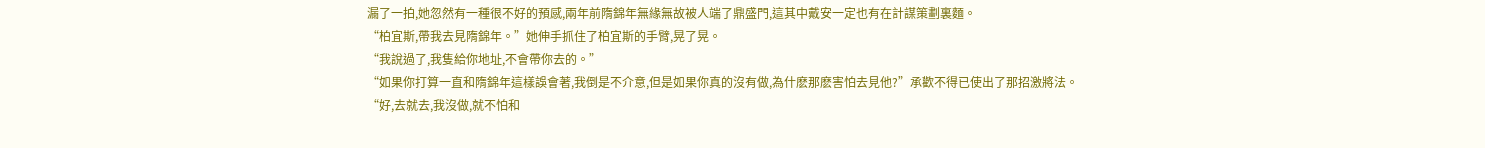漏了一拍,她忽然有一種很不好的預感,兩年前隋錦年無緣無故被人端了鼎盛門,這其中戴安一定也有在計謀策劃裏麵。
“柏宜斯,帶我去見隋錦年。”她伸手抓住了柏宜斯的手臂,晃了晃。
“我說過了,我隻給你地址,不會帶你去的。”
“如果你打算一直和隋錦年這樣誤會著,我倒是不介意,但是如果你真的沒有做,為什麽那麽害怕去見他?”承歡不得已使出了那招激將法。
“好,去就去,我沒做,就不怕和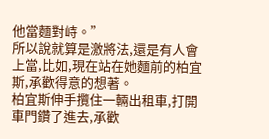他當麵對峙。”
所以說就算是激將法,還是有人會上當,比如,現在站在她麵前的柏宜斯,承歡得意的想著。
柏宜斯伸手攬住一輛出租車,打開車門鑽了進去,承歡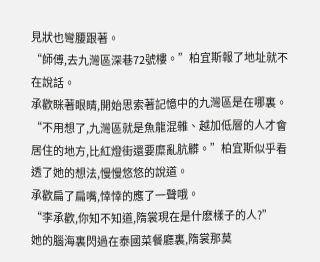見狀也彎腰跟著。
“師傅,去九灣區深巷72號樓。”柏宜斯報了地址就不在說話。
承歡眯著眼睛,開始思索著記憶中的九灣區是在哪裏。
“不用想了,九灣區就是魚龍混雜、越加低層的人才會居住的地方,比紅燈街還要糜亂肮髒。”柏宜斯似乎看透了她的想法,慢慢悠悠的說道。
承歡扁了扁嘴,悻悻的應了一聲哦。
“李承歡,你知不知道,隋裳現在是什麽樣子的人?”
她的腦海裏閃過在泰國菜餐廳裏,隋裳那莫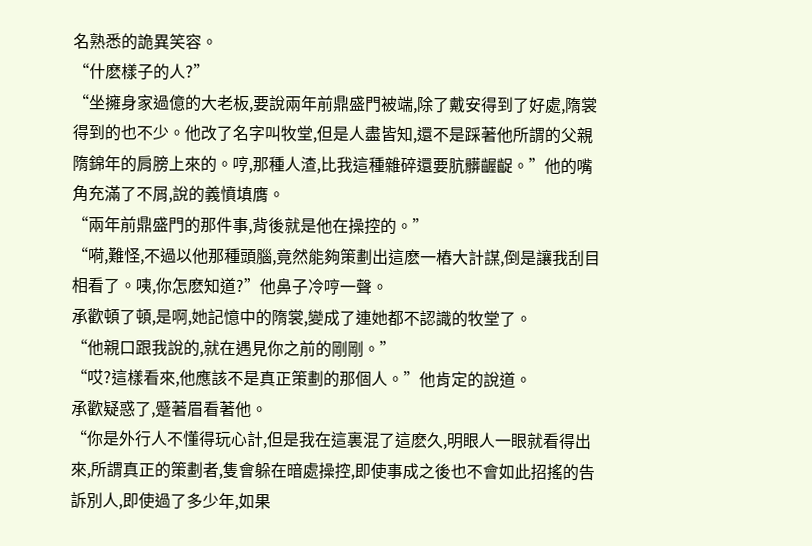名熟悉的詭異笑容。
“什麽樣子的人?”
“坐擁身家過億的大老板,要說兩年前鼎盛門被端,除了戴安得到了好處,隋裳得到的也不少。他改了名字叫牧堂,但是人盡皆知,還不是踩著他所謂的父親隋錦年的肩膀上來的。哼,那種人渣,比我這種雜碎還要肮髒齷齪。”他的嘴角充滿了不屑,說的義憤填膺。
“兩年前鼎盛門的那件事,背後就是他在操控的。”
“嗬,難怪,不過以他那種頭腦,竟然能夠策劃出這麽一樁大計謀,倒是讓我刮目相看了。咦,你怎麽知道?”他鼻子冷哼一聲。
承歡頓了頓,是啊,她記憶中的隋裳,變成了連她都不認識的牧堂了。
“他親口跟我說的,就在遇見你之前的剛剛。”
“哎?這樣看來,他應該不是真正策劃的那個人。”他肯定的說道。
承歡疑惑了,蹙著眉看著他。
“你是外行人不懂得玩心計,但是我在這裏混了這麽久,明眼人一眼就看得出來,所謂真正的策劃者,隻會躲在暗處操控,即使事成之後也不會如此招搖的告訴別人,即使過了多少年,如果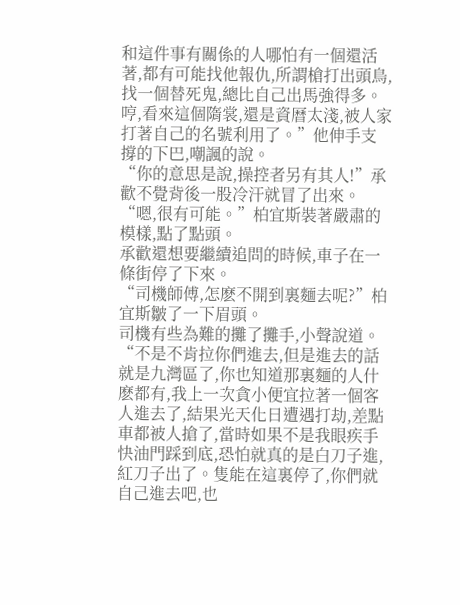和這件事有關係的人哪怕有一個還活著,都有可能找他報仇,所謂槍打出頭鳥,找一個替死鬼,總比自己出馬強得多。哼,看來這個隋裳,還是資曆太淺,被人家打著自己的名號利用了。”他伸手支撐的下巴,嘲諷的說。
“你的意思是說,操控者另有其人!”承歡不覺背後一股冷汗就冒了出來。
“嗯,很有可能。”柏宜斯裝著嚴肅的模樣,點了點頭。
承歡還想要繼續追問的時候,車子在一條街停了下來。
“司機師傅,怎麽不開到裏麵去呢?”柏宜斯皺了一下眉頭。
司機有些為難的攤了攤手,小聲說道。
“不是不肯拉你們進去,但是進去的話就是九灣區了,你也知道那裏麵的人什麽都有,我上一次貪小便宜拉著一個客人進去了,結果光天化日遭遇打劫,差點車都被人搶了,當時如果不是我眼疾手快油門踩到底,恐怕就真的是白刀子進,紅刀子出了。隻能在這裏停了,你們就自己進去吧,也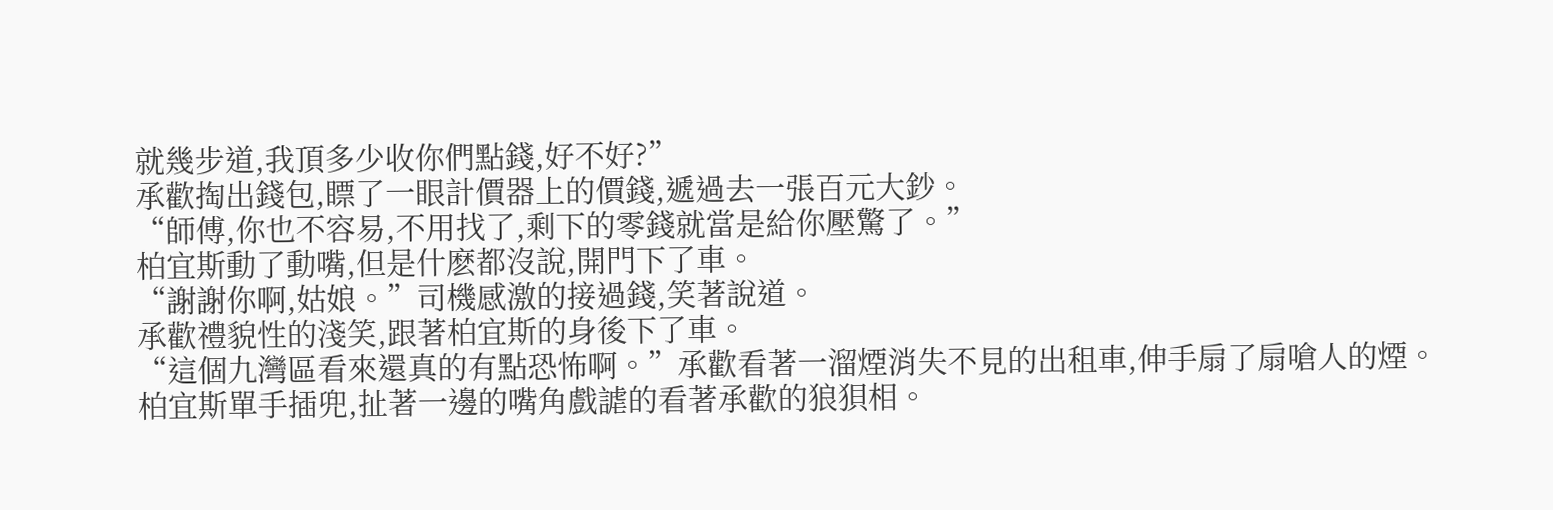就幾步道,我頂多少收你們點錢,好不好?”
承歡掏出錢包,瞟了一眼計價器上的價錢,遞過去一張百元大鈔。
“師傅,你也不容易,不用找了,剩下的零錢就當是給你壓驚了。”
柏宜斯動了動嘴,但是什麽都沒說,開門下了車。
“謝謝你啊,姑娘。”司機感激的接過錢,笑著說道。
承歡禮貌性的淺笑,跟著柏宜斯的身後下了車。
“這個九灣區看來還真的有點恐怖啊。”承歡看著一溜煙消失不見的出租車,伸手扇了扇嗆人的煙。
柏宜斯單手插兜,扯著一邊的嘴角戲謔的看著承歡的狼狽相。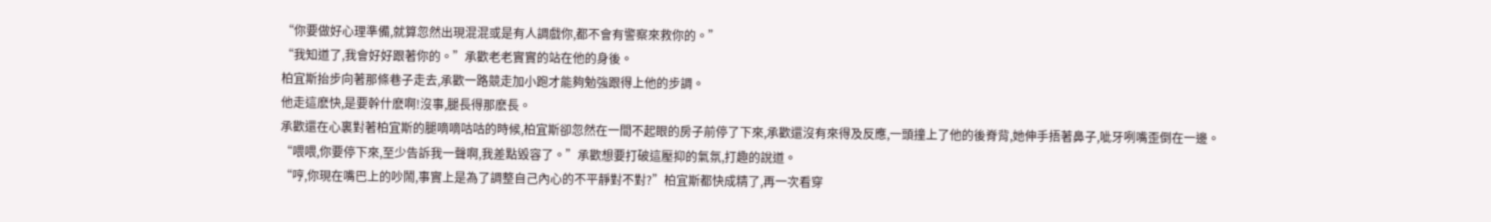“你要做好心理準備,就算忽然出現混混或是有人調戲你,都不會有警察來救你的。”
“我知道了,我會好好跟著你的。”承歡老老實實的站在他的身後。
柏宜斯抬步向著那條巷子走去,承歡一路競走加小跑才能夠勉強跟得上他的步調。
他走這麽快,是要幹什麽啊!沒事,腿長得那麽長。
承歡還在心裏對著柏宜斯的腿嘀嘀咕咕的時候,柏宜斯卻忽然在一間不起眼的房子前停了下來,承歡還沒有來得及反應,一頭撞上了他的後脊背,她伸手捂著鼻子,呲牙咧嘴歪倒在一邊。
“喂喂,你要停下來,至少告訴我一聲啊,我差點毀容了。”承歡想要打破這壓抑的氣氛,打趣的說道。
“哼,你現在嘴巴上的吵鬧,事實上是為了調整自己內心的不平靜對不對?”柏宜斯都快成精了,再一次看穿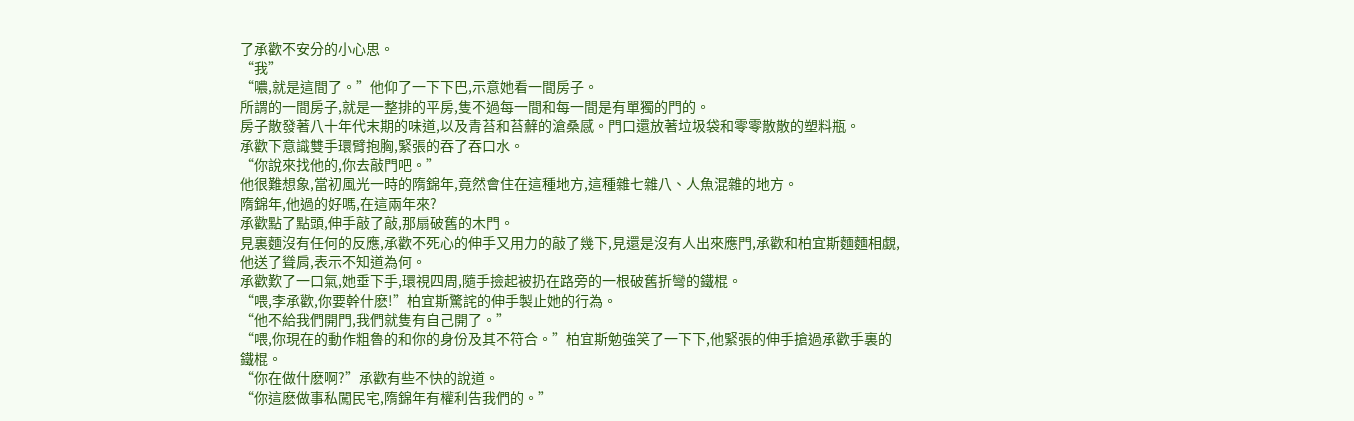了承歡不安分的小心思。
“我”
“噥,就是這間了。”他仰了一下下巴,示意她看一間房子。
所謂的一間房子,就是一整排的平房,隻不過每一間和每一間是有單獨的門的。
房子散發著八十年代末期的味道,以及青苔和苔蘚的滄桑感。門口還放著垃圾袋和零零散散的塑料瓶。
承歡下意識雙手環臂抱胸,緊張的吞了吞口水。
“你說來找他的,你去敲門吧。”
他很難想象,當初風光一時的隋錦年,竟然會住在這種地方,這種雜七雜八、人魚混雜的地方。
隋錦年,他過的好嗎,在這兩年來?
承歡點了點頭,伸手敲了敲,那扇破舊的木門。
見裏麵沒有任何的反應,承歡不死心的伸手又用力的敲了幾下,見還是沒有人出來應門,承歡和柏宜斯麵麵相覷,他送了聳肩,表示不知道為何。
承歡歎了一口氣,她垂下手,環視四周,隨手撿起被扔在路旁的一根破舊折彎的鐵棍。
“喂,李承歡,你要幹什麽!”柏宜斯驚詫的伸手製止她的行為。
“他不給我們開門,我們就隻有自己開了。”
“喂,你現在的動作粗魯的和你的身份及其不符合。”柏宜斯勉強笑了一下下,他緊張的伸手搶過承歡手裏的鐵棍。
“你在做什麽啊?”承歡有些不快的說道。
“你這麽做事私闖民宅,隋錦年有權利告我們的。”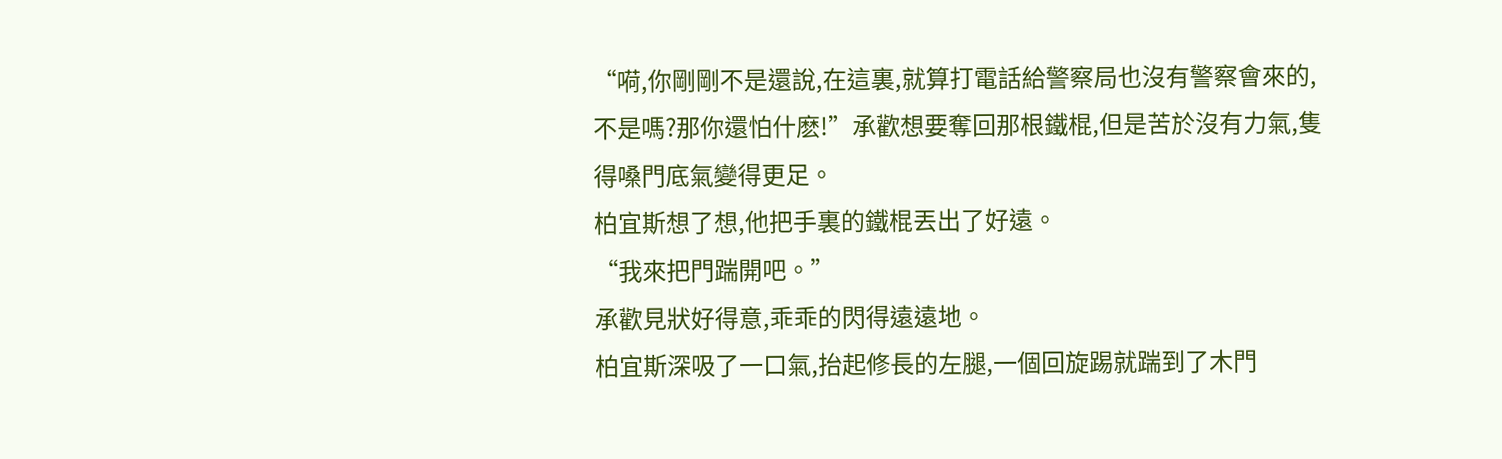“嗬,你剛剛不是還說,在這裏,就算打電話給警察局也沒有警察會來的,不是嗎?那你還怕什麽!”承歡想要奪回那根鐵棍,但是苦於沒有力氣,隻得嗓門底氣變得更足。
柏宜斯想了想,他把手裏的鐵棍丟出了好遠。
“我來把門踹開吧。”
承歡見狀好得意,乖乖的閃得遠遠地。
柏宜斯深吸了一口氣,抬起修長的左腿,一個回旋踢就踹到了木門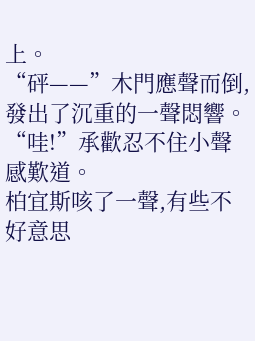上。
“砰——”木門應聲而倒,發出了沉重的一聲悶響。
“哇!”承歡忍不住小聲感歎道。
柏宜斯咳了一聲,有些不好意思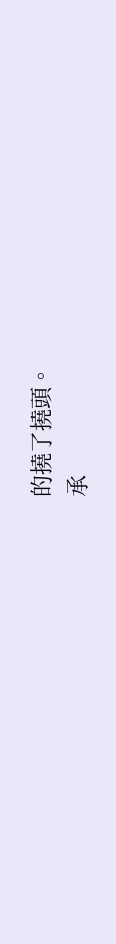的撓了撓頭。
承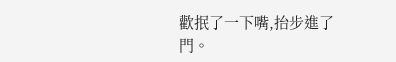歡抿了一下嘴,抬步進了門。